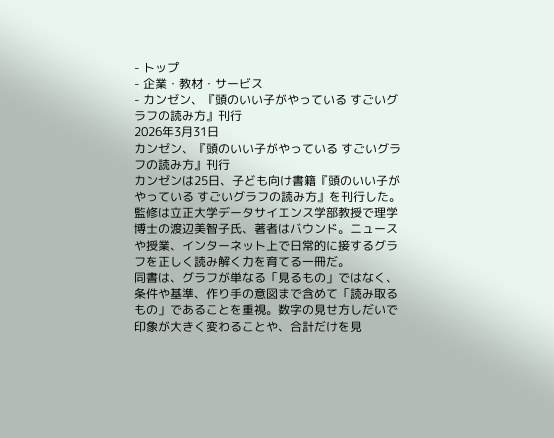- トップ
- 企業・教材・サービス
- カンゼン、『頭のいい子がやっている すごいグラフの読み方』刊行
2026年3月31日
カンゼン、『頭のいい子がやっている すごいグラフの読み方』刊行
カンゼンは25日、子ども向け書籍『頭のいい子がやっている すごいグラフの読み方』を刊行した。
監修は立正大学データサイエンス学部教授で理学博士の渡辺美智子氏、著者はバウンド。ニュースや授業、インターネット上で日常的に接するグラフを正しく読み解く力を育てる一冊だ。
同書は、グラフが単なる「見るもの」ではなく、条件や基準、作り手の意図まで含めて「読み取るもの」であることを重視。数字の見せ方しだいで印象が大きく変わることや、合計だけを見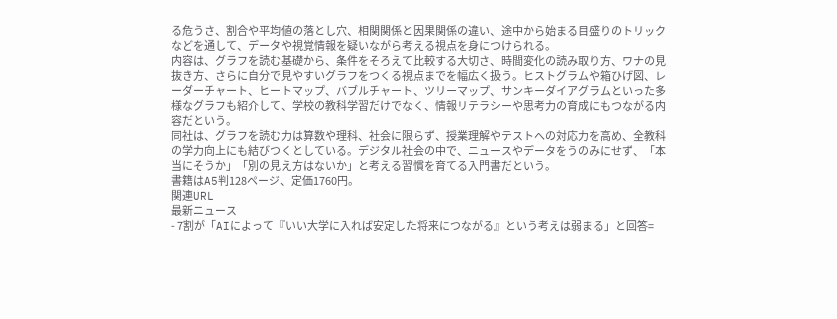る危うさ、割合や平均値の落とし穴、相関関係と因果関係の違い、途中から始まる目盛りのトリックなどを通して、データや視覚情報を疑いながら考える視点を身につけられる。
内容は、グラフを読む基礎から、条件をそろえて比較する大切さ、時間変化の読み取り方、ワナの見抜き方、さらに自分で見やすいグラフをつくる視点までを幅広く扱う。ヒストグラムや箱ひげ図、レーダーチャート、ヒートマップ、バブルチャート、ツリーマップ、サンキーダイアグラムといった多様なグラフも紹介して、学校の教科学習だけでなく、情報リテラシーや思考力の育成にもつながる内容だという。
同社は、グラフを読む力は算数や理科、社会に限らず、授業理解やテストへの対応力を高め、全教科の学力向上にも結びつくとしている。デジタル社会の中で、ニュースやデータをうのみにせず、「本当にそうか」「別の見え方はないか」と考える習慣を育てる入門書だという。
書籍はA5判128ページ、定価1760円。
関連URL
最新ニュース
- 7割が「AIによって『いい大学に入れば安定した将来につながる』という考えは弱まる」と回答=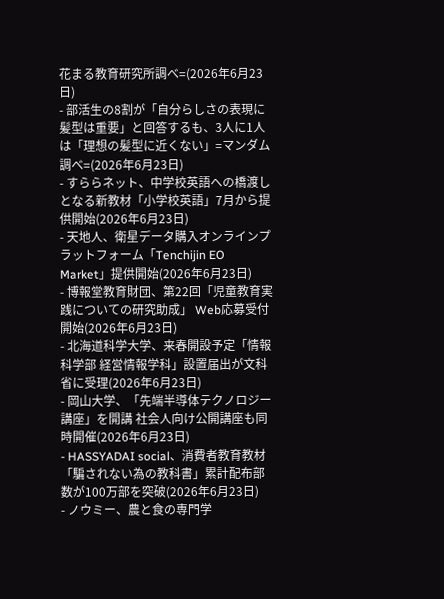花まる教育研究所調べ=(2026年6月23日)
- 部活生の8割が「自分らしさの表現に髪型は重要」と回答するも、3人に1人は「理想の髪型に近くない」=マンダム調べ=(2026年6月23日)
- すららネット、中学校英語への橋渡しとなる新教材「小学校英語」7月から提供開始(2026年6月23日)
- 天地人、衛星データ購入オンラインプラットフォーム「Tenchijin EO Market」提供開始(2026年6月23日)
- 博報堂教育財団、第22回「児童教育実践についての研究助成」 Web応募受付開始(2026年6月23日)
- 北海道科学大学、来春開設予定「情報科学部 経営情報学科」設置届出が文科省に受理(2026年6月23日)
- 岡山大学、「先端半導体テクノロジー講座」を開講 社会人向け公開講座も同時開催(2026年6月23日)
- HASSYADAI social、消費者教育教材「騙されない為の教科書」累計配布部数が100万部を突破(2026年6月23日)
- ノウミー、農と食の専門学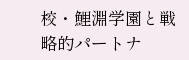校・鯉淵学園と戦略的パートナ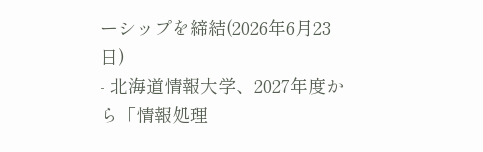ーシップを締結(2026年6月23日)
- 北海道情報大学、2027年度から「情報処理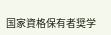国家資格保有者奨学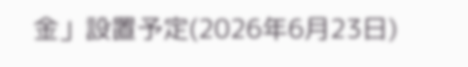金」設置予定(2026年6月23日)